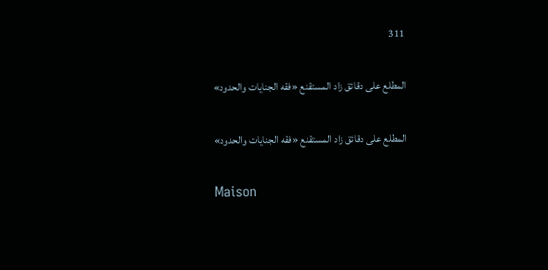311

المطلع على دقائق زاد المستقنع «فقه الجنايات والحدود»

المطلع على دقائق زاد المستقنع «فقه الجنايات والحدود»

Maison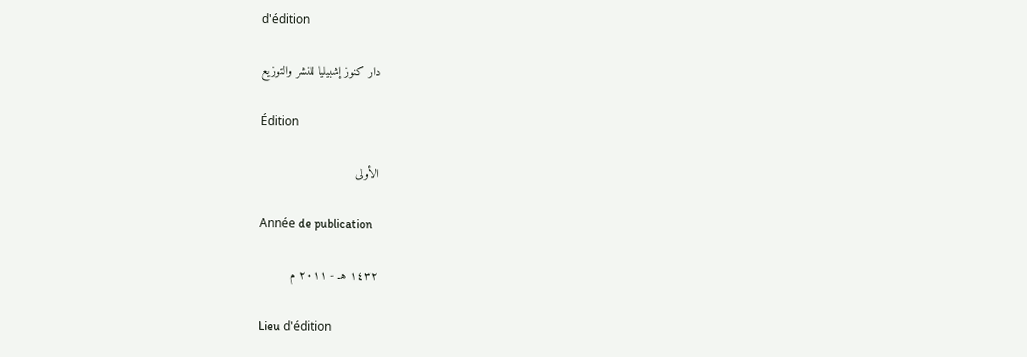d'édition

دار كنوز إشبيليا للنشر والتوزيع

Édition

الأولى

Année de publication

١٤٣٢ هـ - ٢٠١١ م

Lieu d'édition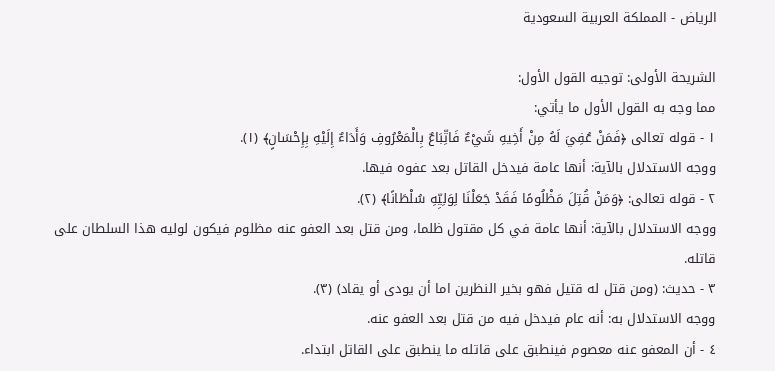الرياض - المملكة العربية السعودية

الشريحة الأولى: توجيه القول الأول:
مما وجه به القول الأول ما يأتي:
١ - قوله تعالى ﴿فَمَنْ عُفِيَ لَهُ مِنْ أَخِيهِ شَيْءٌ فَاتِّبَاعٌ بِالْمَعْرُوفِ وَأَدَاءٌ إِلَيْهِ بِإِحْسَانٍ﴾ (١).
ووجه الاستدلال بالآية: أنها عامة فيدخل القاتل بعد عفوه فيها.
٢ - قوله تعالى: ﴿وَمَنْ قُتِلَ مَظْلُومًا فَقَدْ جَعَلْنَا لِوَلِيِّهِ سُلْطَانًا﴾ (٢).
ووجه الاستدلال بالآية: أنها عامة في كل مقتول ظلما، ومن قتل بعد العفو عنه مظلوم فيكون لوليه هذا السلطان على قاتله.
٣ - حديث: (ومن قتل له قتيل فهو بخير النظرين اما أن يودى أو يقاد) (٣).
ووجه الاستدلال به: أنه عام فيدخل فيه من قتل بعد العفو عنه.
٤ - أن المعفو عنه معصوم فينطبق على قاتله ما ينطبق على القاتل ابتداء.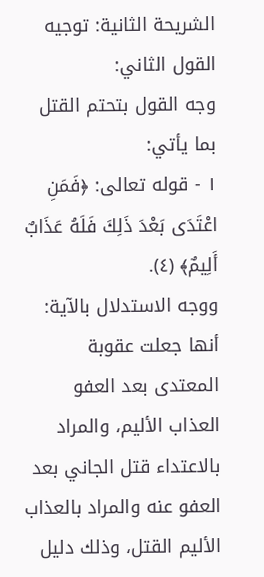الشريحة الثانية: توجيه القول الثاني:
وجه القول بتحتم القتل بما يأتي:
١ - قوله تعالى: ﴿فَمَنِ اعْتَدَى بَعْدَ ذَلِكَ فَلَهُ عَذَابٌ أَلِيمٌ﴾ (٤).
ووجه الاستدلال بالآية: أنها جعلت عقوبة المعتدى بعد العفو العذاب الأليم، والمراد بالاعتداء قتل الجاني بعد العفو عنه والمراد بالعذاب الأليم القتل، وذلك دليل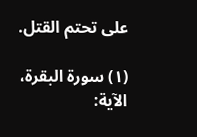على تحتم القتل.

(١) سورة البقرة، الآية: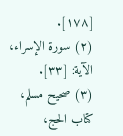[١٧٨].
(٢) سورة الإسراء، الآية: [٣٣].
(٣) صحيح مسلم، كتاب الحج،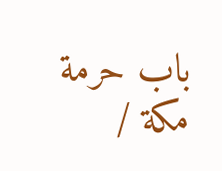باب حرمة مكة /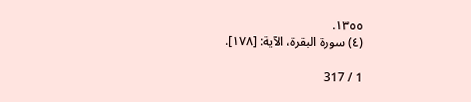١٣٥٥.
(٤) سورة البقرة، الآية: [١٧٨].

1 / 317